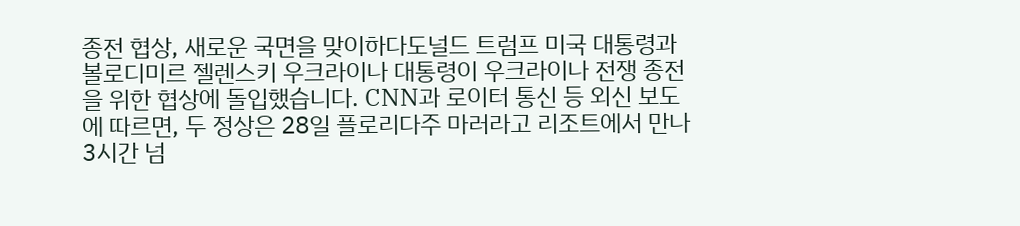종전 협상, 새로운 국면을 맞이하다도널드 트럼프 미국 대통령과 볼로디미르 젤렌스키 우크라이나 대통령이 우크라이나 전쟁 종전을 위한 협상에 돌입했습니다. CNN과 로이터 통신 등 외신 보도에 따르면, 두 정상은 28일 플로리다주 마러라고 리조트에서 만나 3시간 넘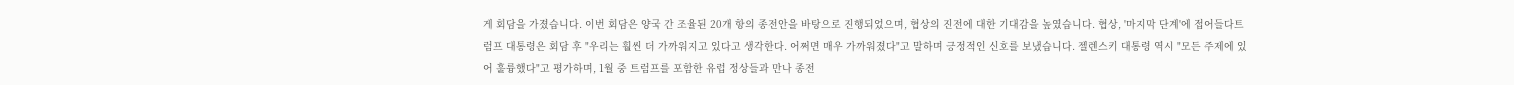게 회담을 가졌습니다. 이번 회담은 양국 간 조율된 20개 항의 종전안을 바탕으로 진행되었으며, 협상의 진전에 대한 기대감을 높였습니다. 협상, '마지막 단계'에 접어들다트럼프 대통령은 회담 후 "우리는 훨씬 더 가까워지고 있다고 생각한다. 어쩌면 매우 가까워졌다"고 말하며 긍정적인 신호를 보냈습니다. 젤렌스키 대통령 역시 "모든 주제에 있어 훌륭했다"고 평가하며, 1월 중 트럼프를 포함한 유럽 정상들과 만나 종전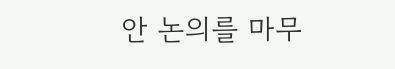안 논의를 마무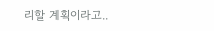리할 계획이라고..